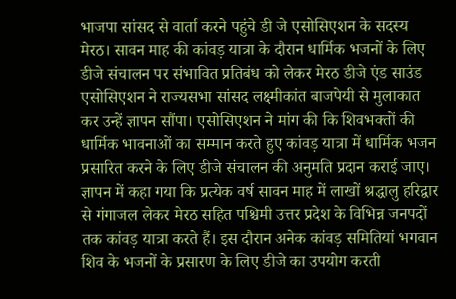भाजपा सांसद से वार्ता करने पहुंचे डी जे एसोसिएशन के सदस्य
मेरठ। सावन माह की कांवड़ यात्रा के दौरान धार्मिक भजनों के लिए डीजे संचालन पर संभावित प्रतिबंध को लेकर मेरठ डीजे एंड साउंड एसोसिएशन ने राज्यसभा सांसद लक्ष्मीकांत बाजपेयी से मुलाकात कर उन्हें ज्ञापन सौंपा। एसोसिएशन ने मांग की कि शिवभक्तों की धार्मिक भावनाओं का सम्मान करते हुए कांवड़ यात्रा में धार्मिक भजन प्रसारित करने के लिए डीजे संचालन की अनुमति प्रदान कराई जाए।
ज्ञापन में कहा गया कि प्रत्येक वर्ष सावन माह में लाखों श्रद्धालु हरिद्वार से गंगाजल लेकर मेरठ सहित पश्चिमी उत्तर प्रदेश के विभिन्न जनपदों तक कांवड़ यात्रा करते हैं। इस दौरान अनेक कांवड़ समितियां भगवान शिव के भजनों के प्रसारण के लिए डीजे का उपयोग करती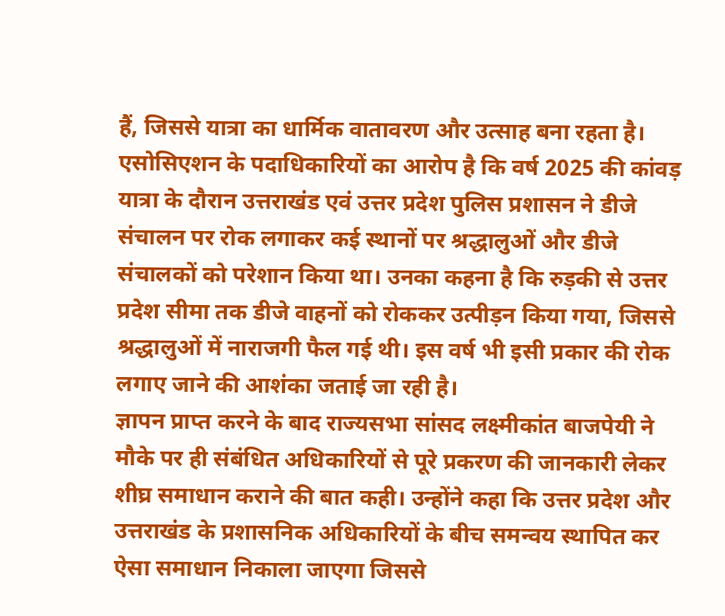हैं, जिससे यात्रा का धार्मिक वातावरण और उत्साह बना रहता है।
एसोसिएशन के पदाधिकारियों का आरोप है कि वर्ष 2025 की कांवड़ यात्रा के दौरान उत्तराखंड एवं उत्तर प्रदेश पुलिस प्रशासन ने डीजे संचालन पर रोक लगाकर कई स्थानों पर श्रद्धालुओं और डीजे संचालकों को परेशान किया था। उनका कहना है कि रुड़की से उत्तर प्रदेश सीमा तक डीजे वाहनों को रोककर उत्पीड़न किया गया, जिससे श्रद्धालुओं में नाराजगी फैल गई थी। इस वर्ष भी इसी प्रकार की रोक लगाए जाने की आशंका जताई जा रही है।
ज्ञापन प्राप्त करने के बाद राज्यसभा सांसद लक्ष्मीकांत बाजपेयी ने मौके पर ही संबंधित अधिकारियों से पूरे प्रकरण की जानकारी लेकर शीघ्र समाधान कराने की बात कही। उन्होंने कहा कि उत्तर प्रदेश और उत्तराखंड के प्रशासनिक अधिकारियों के बीच समन्वय स्थापित कर ऐसा समाधान निकाला जाएगा जिससे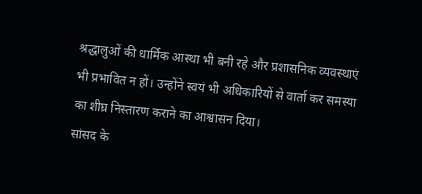श्रद्धालुओं की धार्मिक आस्था भी बनी रहे और प्रशासनिक व्यवस्थाएं भी प्रभावित न हों। उन्होंने स्वयं भी अधिकारियों से वार्ता कर समस्या का शीघ्र निस्तारण कराने का आश्वासन दिया।
सांसद के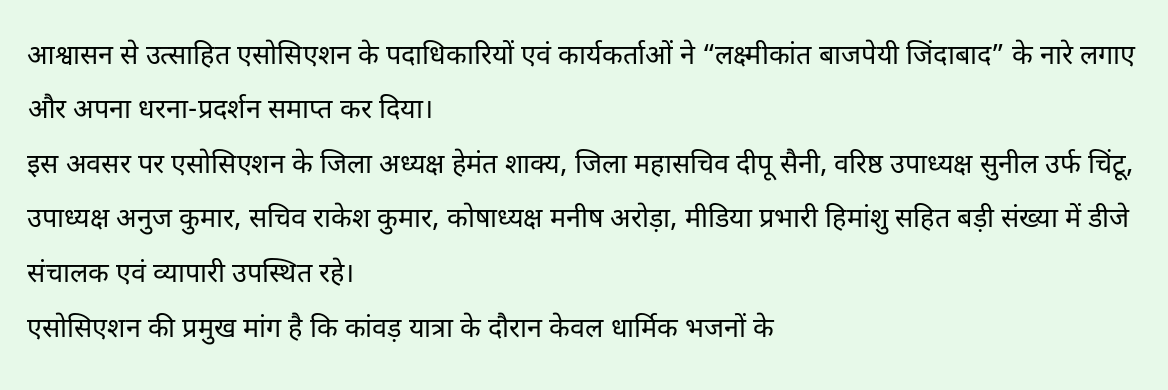आश्वासन से उत्साहित एसोसिएशन के पदाधिकारियों एवं कार्यकर्ताओं ने “लक्ष्मीकांत बाजपेयी जिंदाबाद” के नारे लगाए और अपना धरना-प्रदर्शन समाप्त कर दिया।
इस अवसर पर एसोसिएशन के जिला अध्यक्ष हेमंत शाक्य, जिला महासचिव दीपू सैनी, वरिष्ठ उपाध्यक्ष सुनील उर्फ चिंटू, उपाध्यक्ष अनुज कुमार, सचिव राकेश कुमार, कोषाध्यक्ष मनीष अरोड़ा, मीडिया प्रभारी हिमांशु सहित बड़ी संख्या में डीजे संचालक एवं व्यापारी उपस्थित रहे।
एसोसिएशन की प्रमुख मांग है कि कांवड़ यात्रा के दौरान केवल धार्मिक भजनों के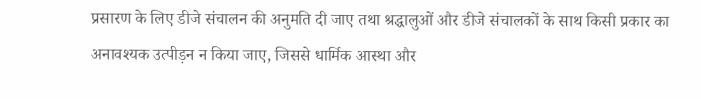प्रसारण के लिए डीजे संचालन की अनुमति दी जाए तथा श्रद्धालुओं और डीजे संचालकों के साथ किसी प्रकार का अनावश्यक उत्पीड़न न किया जाए, जिससे धार्मिक आस्था और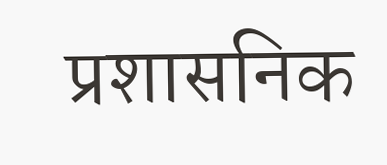प्रशासनिक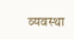व्यवस्था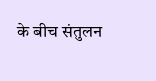के बीच संतुलन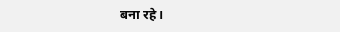बना रहे।